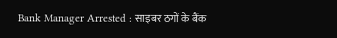Bank Manager Arrested : साइबर ठगों के बैंक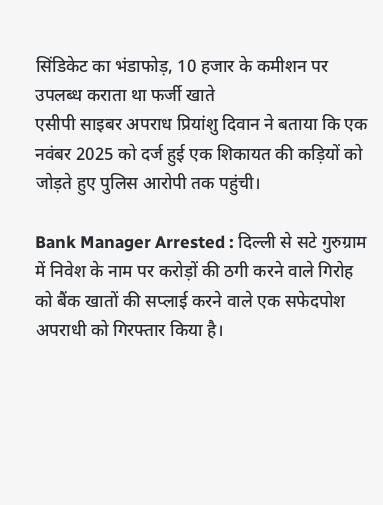सिंडिकेट का भंडाफोड़, 10 हजार के कमीशन पर उपलब्ध कराता था फर्जी खाते
एसीपी साइबर अपराध प्रियांशु दिवान ने बताया कि एक नवंबर 2025 को दर्ज हुई एक शिकायत की कड़ियों को जोड़ते हुए पुलिस आरोपी तक पहुंची।

Bank Manager Arrested : दिल्ली से सटे गुरुग्राम में निवेश के नाम पर करोड़ों की ठगी करने वाले गिरोह को बैंक खातों की सप्लाई करने वाले एक सफेदपोश अपराधी को गिरफ्तार किया है।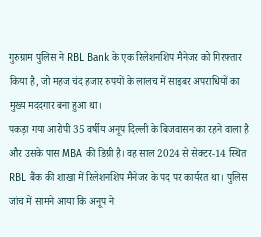गुरुग्राम पुलिस ने RBL Bank के एक रिलेशनशिप मैनेजर को गिरफ्तार किया है, जो महज चंद हजार रुपयों के लालच में साइबर अपराधियों का मुख्य मददगार बना हुआ था।
पकड़ा गया आरोपी 35 वर्षीय अनूप दिल्ली के बिजवासन का रहने वाला है और उसके पास MBA की डिग्री है। वह साल 2024 से सेक्टर-14 स्थित RBL बैंक की शाखा में रिलेशनशिप मैनेजर के पद पर कार्यरत था। पुलिस जांच में सामने आया कि अनूप ने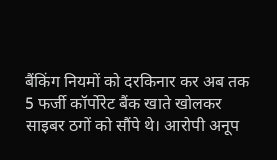बैंकिंग नियमों को दरकिनार कर अब तक 5 फर्जी कॉर्पोरेट बैंक खाते खोलकर साइबर ठगों को सौंपे थे। आरोपी अनूप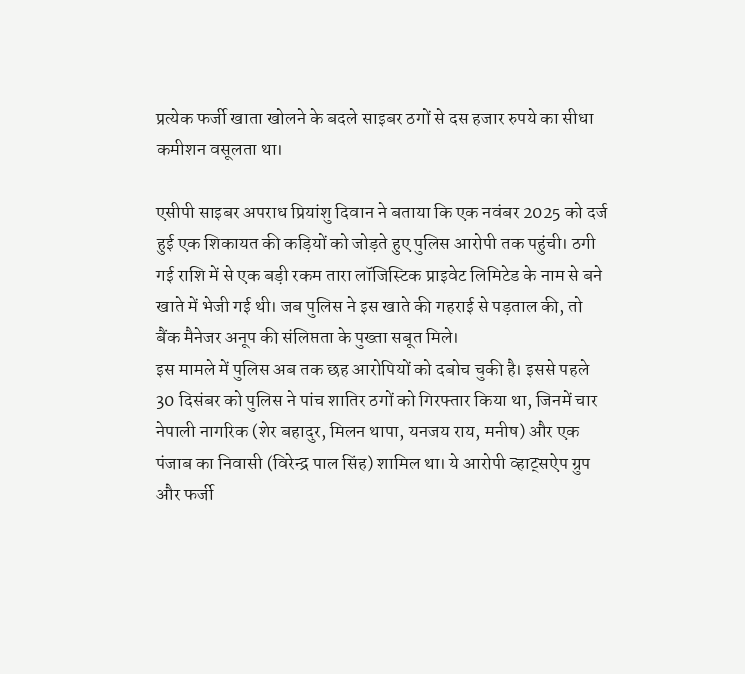प्रत्येक फर्जी खाता खोलने के बदले साइबर ठगों से दस हजार रुपये का सीधा कमीशन वसूलता था।

एसीपी साइबर अपराध प्रियांशु दिवान ने बताया कि एक नवंबर 2025 को दर्ज हुई एक शिकायत की कड़ियों को जोड़ते हुए पुलिस आरोपी तक पहुंची। ठगी गई राशि में से एक बड़ी रकम तारा लॉजिस्टिक प्राइवेट लिमिटेड के नाम से बने खाते में भेजी गई थी। जब पुलिस ने इस खाते की गहराई से पड़ताल की, तो बैंक मैनेजर अनूप की संलिप्तता के पुख्ता सबूत मिले।
इस मामले में पुलिस अब तक छह आरोपियों को दबोच चुकी है। इससे पहले 30 दिसंबर को पुलिस ने पांच शातिर ठगों को गिरफ्तार किया था, जिनमें चार नेपाली नागरिक (शेर बहादुर, मिलन थापा, यनजय राय, मनीष) और एक पंजाब का निवासी (विरेन्द्र पाल सिंह) शामिल था। ये आरोपी व्हाट्सऐप ग्रुप और फर्जी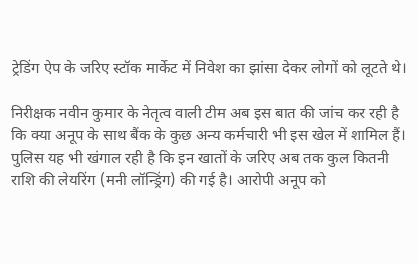ट्रेडिंग ऐप के जरिए स्टॉक मार्केट में निवेश का झांसा देकर लोगों को लूटते थे।

निरीक्षक नवीन कुमार के नेतृत्व वाली टीम अब इस बात की जांच कर रही है कि क्या अनूप के साथ बैंक के कुछ अन्य कर्मचारी भी इस खेल में शामिल हैं। पुलिस यह भी खंगाल रही है कि इन खातों के जरिए अब तक कुल कितनी राशि की लेयरिंग (मनी लॉन्ड्रिंग) की गई है। आरोपी अनूप को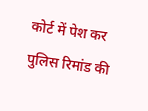कोर्ट में पेश कर पुलिस रिमांड की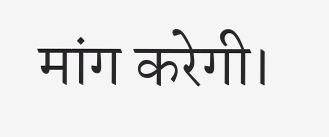मांग करेगी।